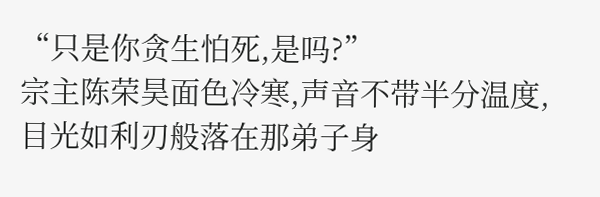“只是你贪生怕死,是吗?”
宗主陈荣昊面色冷寒,声音不带半分温度,目光如利刃般落在那弟子身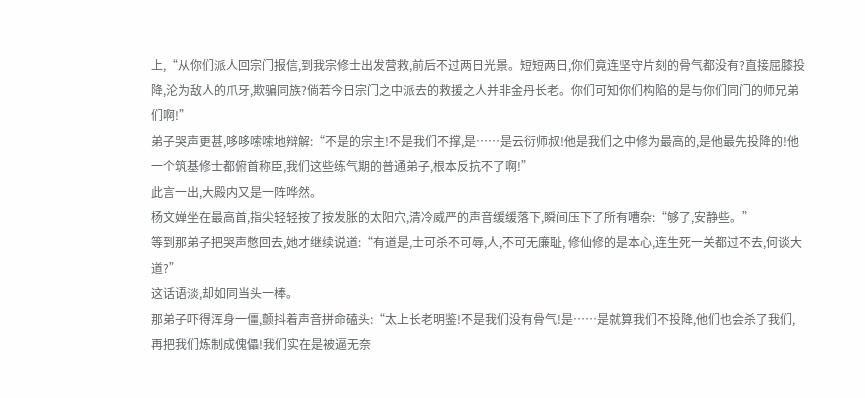上,“从你们派人回宗门报信,到我宗修士出发营救,前后不过两日光景。短短两日,你们竟连坚守片刻的骨气都没有?直接屈膝投降,沦为敌人的爪牙,欺骗同族?倘若今日宗门之中派去的救援之人并非金丹长老。你们可知你们构陷的是与你们同门的师兄弟们啊!”
弟子哭声更甚,哆哆嗦嗦地辩解:“不是的宗主!不是我们不撑,是……是云衍师叔!他是我们之中修为最高的,是他最先投降的!他一个筑基修士都俯首称臣,我们这些练气期的普通弟子,根本反抗不了啊!”
此言一出,大殿内又是一阵哗然。
杨文婵坐在最高首,指尖轻轻按了按发胀的太阳穴,清冷威严的声音缓缓落下,瞬间压下了所有嘈杂:“够了,安静些。”
等到那弟子把哭声憋回去,她才继续说道:“有道是,士可杀不可辱,人,不可无廉耻, 修仙修的是本心,连生死一关都过不去,何谈大道?”
这话语淡,却如同当头一棒。
那弟子吓得浑身一僵,颤抖着声音拼命磕头:“太上长老明鉴!不是我们没有骨气!是……是就算我们不投降,他们也会杀了我们,再把我们炼制成傀儡!我们实在是被逼无奈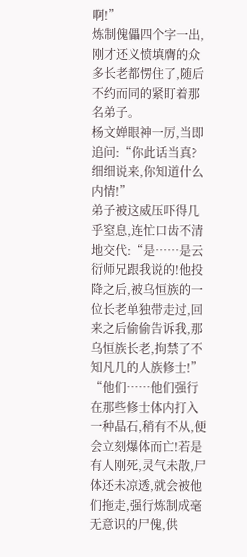啊!”
炼制傀儡四个字一出,刚才还义愤填膺的众多长老都愣住了,随后不约而同的紧盯着那名弟子。
杨文婵眼神一厉,当即追问:“你此话当真?细细说来,你知道什么内情!”
弟子被这威压吓得几乎窒息,连忙口齿不清地交代:“是……是云衍师兄跟我说的!他投降之后,被乌恒族的一位长老单独带走过,回来之后偷偷告诉我,那乌恒族长老,拘禁了不知凡几的人族修士!”
“他们……他们强行在那些修士体内打入一种晶石,稍有不从,便会立刻爆体而亡!若是有人刚死,灵气未散,尸体还未凉透,就会被他们拖走,强行炼制成毫无意识的尸傀,供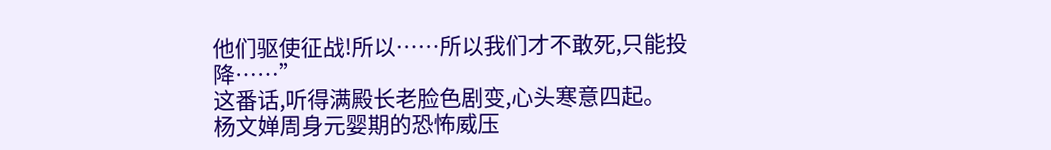他们驱使征战!所以……所以我们才不敢死,只能投降……”
这番话,听得满殿长老脸色剧变,心头寒意四起。
杨文婵周身元婴期的恐怖威压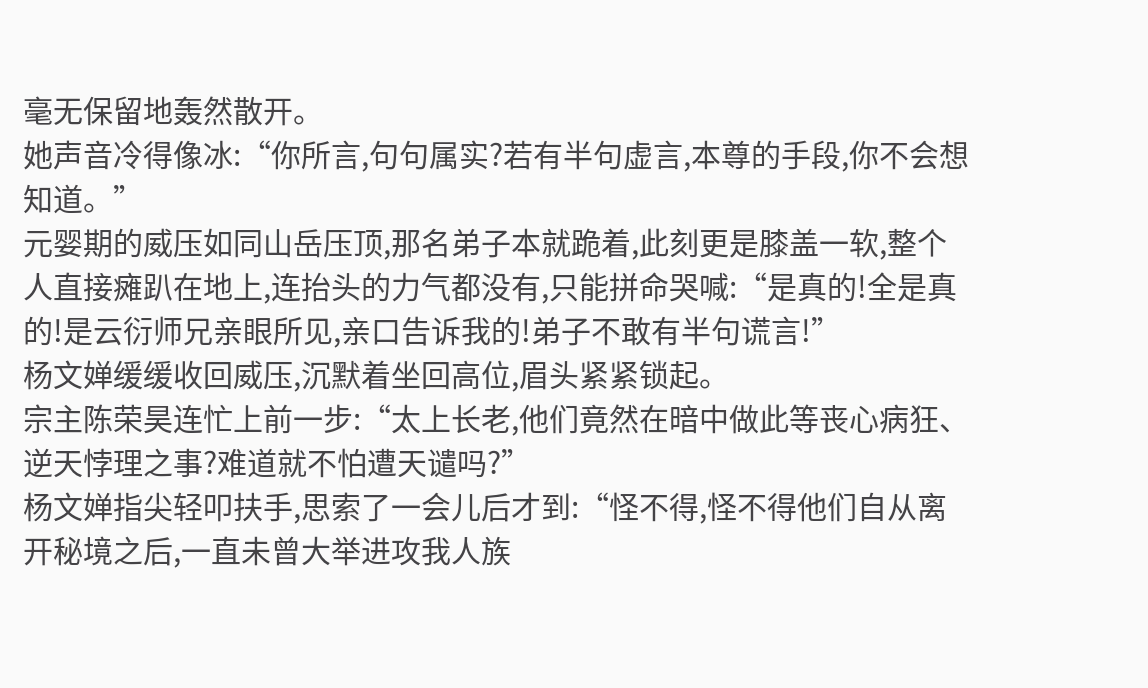毫无保留地轰然散开。
她声音冷得像冰:“你所言,句句属实?若有半句虚言,本尊的手段,你不会想知道。”
元婴期的威压如同山岳压顶,那名弟子本就跪着,此刻更是膝盖一软,整个人直接瘫趴在地上,连抬头的力气都没有,只能拼命哭喊:“是真的!全是真的!是云衍师兄亲眼所见,亲口告诉我的!弟子不敢有半句谎言!”
杨文婵缓缓收回威压,沉默着坐回高位,眉头紧紧锁起。
宗主陈荣昊连忙上前一步:“太上长老,他们竟然在暗中做此等丧心病狂、逆天悖理之事?难道就不怕遭天谴吗?”
杨文婵指尖轻叩扶手,思索了一会儿后才到:“怪不得,怪不得他们自从离开秘境之后,一直未曾大举进攻我人族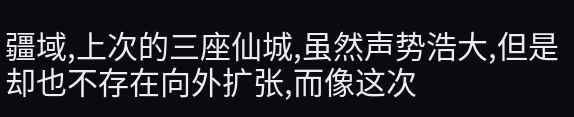疆域,上次的三座仙城,虽然声势浩大,但是却也不存在向外扩张,而像这次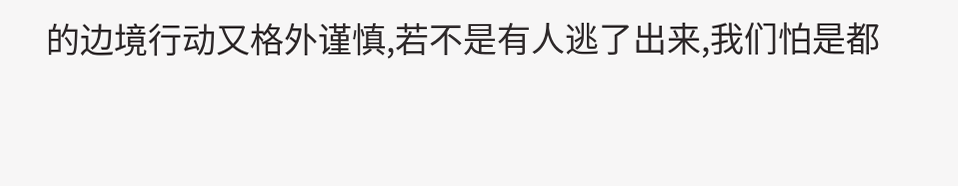的边境行动又格外谨慎,若不是有人逃了出来,我们怕是都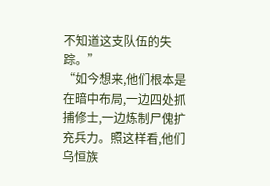不知道这支队伍的失踪。”
“如今想来,他们根本是在暗中布局,一边四处抓捕修士,一边炼制尸傀扩充兵力。照这样看,他们乌恒族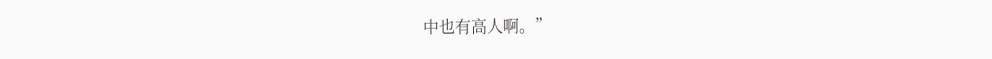中也有高人啊。”